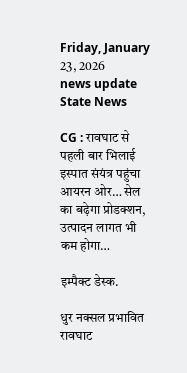Friday, January 23, 2026
news update
State News

CG : रावघाट से पहली बार भिलाई इस्पात संयंत्र पहुंचा आयरन ओर… सेल का बढ़ेगा प्रोडक्शन, उत्पादन लागत भी कम होगा…

इम्पैक्ट डेस्क.

धुर नक्सल प्रभावित रावघाट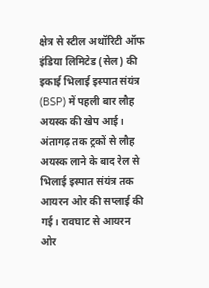क्षेत्र से स्टील अथॉरिटी ऑफ इंडिया लिमिटेड (सेल) की इकाई भिलाई इस्पात संयंत्र (BSP) में पहली बार लौह अयस्क की खेप आई। अंतागढ़ तक ट्रकों से लौह अयस्क लाने के बाद रेल से भिलाई इस्पात संयंत्र तक आयरन ओर की सप्लाई की गई। रावघाट से आयरन ओर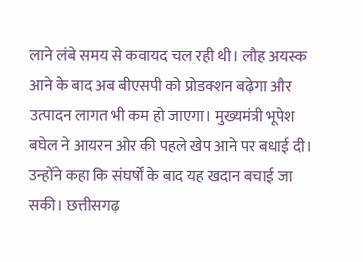लाने लंबे समय से कवायद चल रही थी। लौह अयस्क आने के बाद अब बीएसपी को प्रोडक्शन बढ़ेगा और उत्पादन लागत भी कम हो जाएगा। मुख्यमंत्री भूपेश बघेल ने आयरन ओर की पहले खेप आने पर बधाई दी। उन्होंने कहा कि संघर्षों के बाद यह खदान बचाई जा सकी। छत्तीसगढ़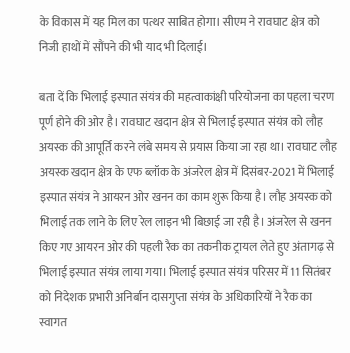के विकास में यह मिल का पत्थर साबित होगा। सीएम ने रावघाट क्षेत्र को निजी हाथों में सौंपने की भी याद भी दिलाई।

बता दें कि भिलाई इस्पात संयंत्र की महत्वाकांक्षी परियोजना का पहला चरण पूर्ण होने की ओर है। रावघाट खदान क्षेत्र से भिलाई इस्पात संयंत्र को लौह अयस्क की आपूर्ति करने लंबे समय से प्रयास किया जा रहा था। रावघाट लौह अयस्क खदान क्षेत्र के एफ ब्लॉक के अंजरेल क्षेत्र में दिसंबर-2021 में भिलाई इस्पात संयंत्र ने आयरन ओर खनन का काम शुरू किया है। लौह अयस्क को भिलाई तक लाने के लिए रेल लाइन भी बिछाई जा रही है। अंजरेल से खनन किए गए आयरन ओर की पहली रैक का तकनीक ट्रायल लेते हुए अंतागढ़ से भिलाई इस्पात संयंत्र लाया गया। भिलाई इस्पात संयंत्र परिसर में 11 सितंबर को निदेशक प्रभारी अनिर्बान दासगुप्ता संयंत्र के अधिकारियों ने रैक का स्वागत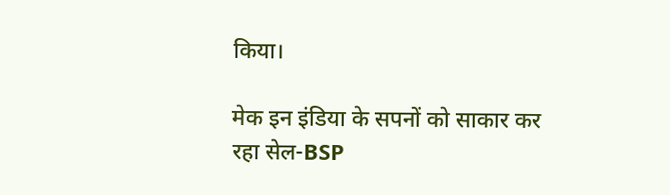किया।

मेक इन इंडिया के सपनों को साकार कर रहा सेल-BSP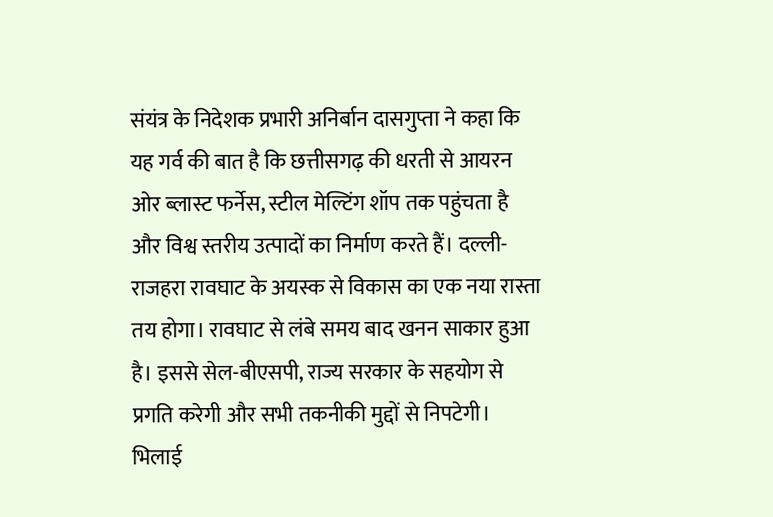संयंत्र के निदेशक प्रभारी अनिर्बान दासगुप्ता ने कहा कि यह गर्व की बात है कि छत्तीसगढ़ की धरती से आयरन ओर ब्लास्ट फर्नेस, स्टील मेल्टिंग शॉप तक पहुंचता है और विश्व स्तरीय उत्पादों का निर्माण करते हैं। दल्ली-राजहरा रावघाट के अयस्क से विकास का एक नया रास्ता तय होगा। रावघाट से लंबे समय बाद खनन साकार हुआ है। इससे सेल-बीएसपी, राज्य सरकार के सहयोग से प्रगति करेगी और सभी तकनीकी मुद्दों से निपटेगी। भिलाई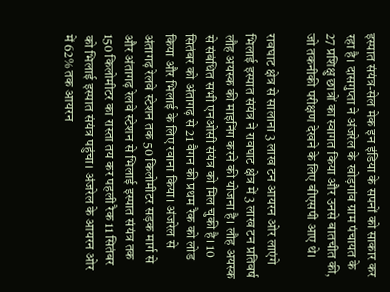इस्पात संयंत्र-सेल मेक इन इंडिया के सपनों को साकार कर रहा है। दासगुप्ता ने अंजरेल के खोड़गांव ग्राम पंचायत के 27 प्रशिक्षु छात्रों का स्वागत किया और उनसे बातचीत की, जो तकनीकी परीक्षण देखने के लिए बीएसपी आए थे।

रावघाट क्षेत्र से सालाना 3 लाख टन आयरन ओर लाएंगे
भिलाई इस्पात संयंत्र ने रावघाट क्षेत्र में 3 लाख टन प्रतिवर्ष लौह अयस्क की माइनिंग करने की योजना है। लौह अयस्क से संबंधित सभी एनओसी संयंत्र को मिल चुकी है। 10 सितंबर को अंतागढ़ से 21 वैगन की प्रथम रैक को लोड किया और भिलाई के लिए रवाना किया। अंजरेल से अंतागढ़ रेलवे स्टेशन तक 50 किलोमीटर सड़क मार्ग से और अंतागढ़ रेलवे स्टेशन से भिलाई इस्पात संयंत्र तक 150 किलोमीटर का रास्ता तय कर पहली रैक 11 सितंबर को भिलाई इस्पात संयंत्र पहुंचा। अंजरेल के आयरन ओर में 62% तक आयरन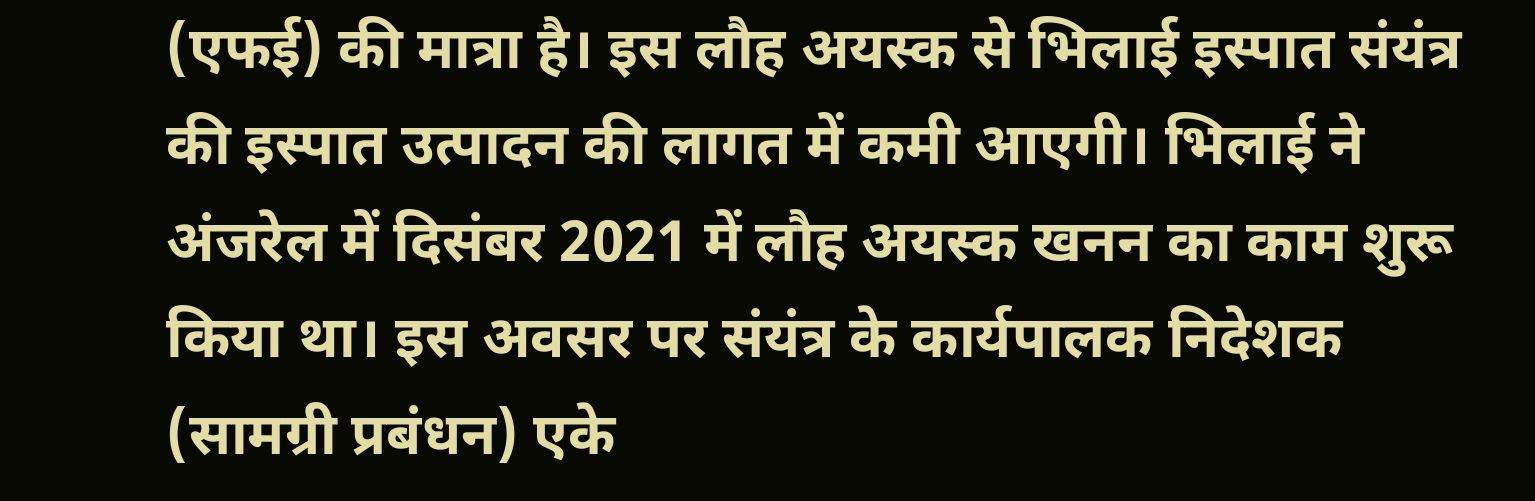(एफई) की मात्रा है। इस लौह अयस्क से भिलाई इस्पात संयंत्र की इस्पात उत्पादन की लागत में कमी आएगी। भिलाई ने अंजरेल में दिसंबर 2021 में लौह अयस्क खनन का काम शुरू किया था। इस अवसर पर संयंत्र के कार्यपालक निदेशक (सामग्री प्रबंधन) एके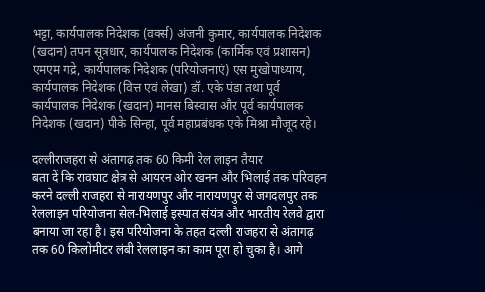भट्टा, कार्यपालक निदेशक (वर्क्स) अंजनी कुमार, कार्यपालक निदेशक (खदान) तपन सूत्रधार, कार्यपालक निदेशक (कार्मिक एवं प्रशासन) एमएम गद्रे, कार्यपालक निदेशक (परियोजनाएं) एस मुखोपाध्याय, कार्यपालक निदेशक (वित्त एवं लेखा) डॉ. एके पंडा तथा पूर्व कार्यपालक निदेशक (खदान) मानस बिस्वास और पूर्व कार्यपालक निदेशक (खदान) पीके सिन्हा, पूर्व महाप्रबंधक एके मिश्रा मौजूद रहे।

दल्लीराजहरा से अंतागढ़ तक 60 किमी रेल लाइन तैयार
बता दें कि रावघाट क्षेत्र से आयरन ओर खनन और भिलाई तक परिवहन करने दल्ली राजहरा से नारायणपुर और नारायणपुर से जगदलपुर तक रेललाइन परियोजना सेल-भिलाई इस्पात संयंत्र और भारतीय रेलवे द्वारा बनाया जा रहा है। इस परियोजना के तहत दल्ली राजहरा से अंतागढ़ तक 60 किलोमीटर लंबी रेललाइन का काम पूरा हो चुका है। आगे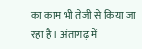का काम भी तेजी से किया जा रहा है। अंतागढ़ में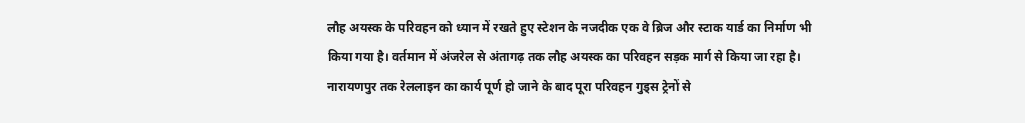लौह अयस्क के परिवहन को ध्यान में रखते हुए स्टेशन के नजदीक एक वे ब्रिज और स्टाक यार्ड का निर्माण भी किया गया है। वर्तमान में अंजरेल से अंतागढ़ तक लौह अयस्क का परिवहन सड़क मार्ग से किया जा रहा है। नारायणपुर तक रेललाइन का कार्य पूर्ण हो जाने के बाद पूरा परिवहन गुड्स ट्रेनों से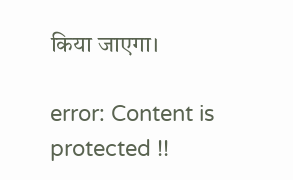किया जाएगा।

error: Content is protected !!